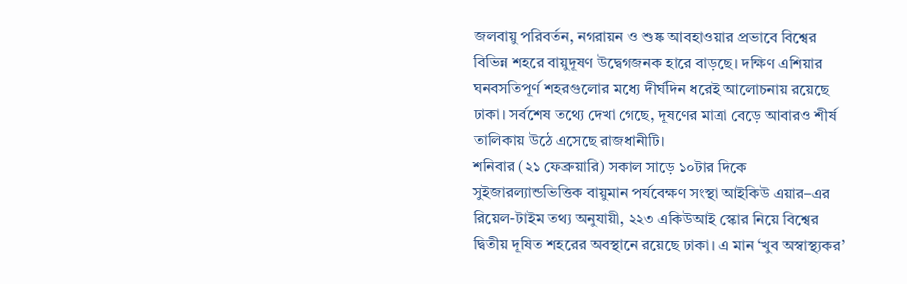জলবায়ু পরিবর্তন, নগরায়ন ও শুষ্ক আবহাওয়ার প্রভাবে বিশ্বের বিভিন্ন শহরে বায়ুদূষণ উদ্বেগজনক হারে বাড়ছে। দক্ষিণ এশিয়ার ঘনবসতিপূর্ণ শহরগুলোর মধ্যে দীর্ঘদিন ধরেই আলোচনায় রয়েছে ঢাকা। সর্বশেষ তথ্যে দেখা গেছে, দূষণের মাত্রা বেড়ে আবারও শীর্ষ তালিকায় উঠে এসেছে রাজধানীটি।
শনিবার (২১ ফেব্রুয়ারি) সকাল সাড়ে ১০টার দিকে সুইজারল্যান্ডভিত্তিক বায়ুমান পর্যবেক্ষণ সংস্থা আইকিউ এয়ার–এর রিয়েল-টাইম তথ্য অনুযায়ী, ২২৩ একিউআই স্কোর নিয়ে বিশ্বের দ্বিতীয় দূষিত শহরের অবস্থানে রয়েছে ঢাকা। এ মান ‘খুব অস্বাস্থ্যকর’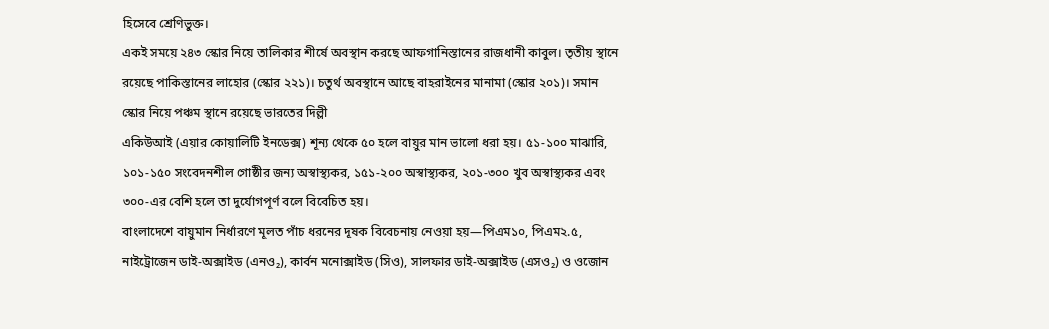হিসেবে শ্রেণিভুক্ত।
একই সময়ে ২৪৩ স্কোর নিয়ে তালিকার শীর্ষে অবস্থান করছে আফগানিস্তানের রাজধানী কাবুল। তৃতীয় স্থানে রয়েছে পাকিস্তানের লাহোর (স্কোর ২২১)। চতুর্থ অবস্থানে আছে বাহরাইনের মানামা (স্কোর ২০১)। সমান স্কোর নিয়ে পঞ্চম স্থানে রয়েছে ভারতের দিল্লী
একিউআই (এয়ার কোয়ালিটি ইনডেক্স) শূন্য থেকে ৫০ হলে বায়ুর মান ভালো ধরা হয়। ৫১-১০০ মাঝারি, ১০১-১৫০ সংবেদনশীল গোষ্ঠীর জন্য অস্বাস্থ্যকর, ১৫১-২০০ অস্বাস্থ্যকর, ২০১-৩০০ খুব অস্বাস্থ্যকর এবং ৩০০-এর বেশি হলে তা দুর্যোগপূর্ণ বলে বিবেচিত হয়।
বাংলাদেশে বায়ুমান নির্ধারণে মূলত পাঁচ ধরনের দূষক বিবেচনায় নেওয়া হয়—পিএম১০, পিএম২.৫, নাইট্রোজেন ডাই-অক্সাইড (এনও₂), কার্বন মনোক্সাইড (সিও), সালফার ডাই-অক্সাইড (এসও₂) ও ওজোন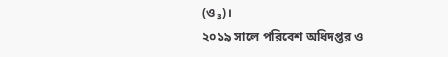(ও₃)।
২০১৯ সালে পরিবেশ অধিদপ্তর ও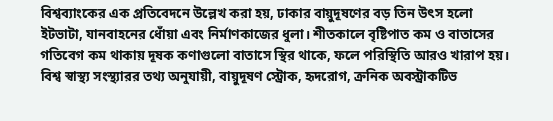বিশ্বব্যাংকের এক প্রতিবেদনে উল্লেখ করা হয়, ঢাকার বায়ুদূষণের বড় তিন উৎস হলো ইটভাটা, যানবাহনের ধোঁয়া এবং নির্মাণকাজের ধুলা। শীতকালে বৃষ্টিপাত কম ও বাতাসের গতিবেগ কম থাকায় দূষক কণাগুলো বাতাসে স্থির থাকে, ফলে পরিস্থিতি আরও খারাপ হয়।
বিশ্ব স্বাস্থ্য সংস্থ্যারর তথ্য অনুযায়ী, বায়ুদূষণ স্ট্রোক, হৃদরোগ, ক্রনিক অবস্ট্রাকটিভ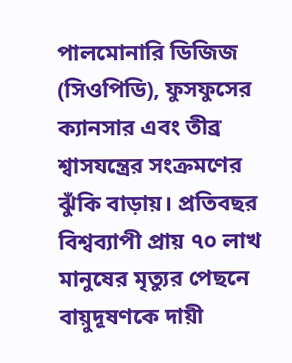পালমোনারি ডিজিজ (সিওপিডি), ফুসফুসের ক্যানসার এবং তীব্র শ্বাসযন্ত্রের সংক্রমণের ঝুঁকি বাড়ায়। প্রতিবছর বিশ্বব্যাপী প্রায় ৭০ লাখ মানুষের মৃত্যুর পেছনে বায়ুদূষণকে দায়ী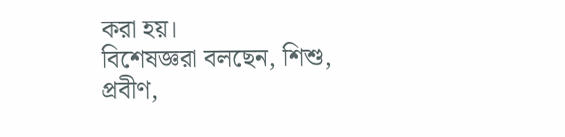করা হয়।
বিশেষজ্ঞরা বলছেন, শিশু, প্রবীণ,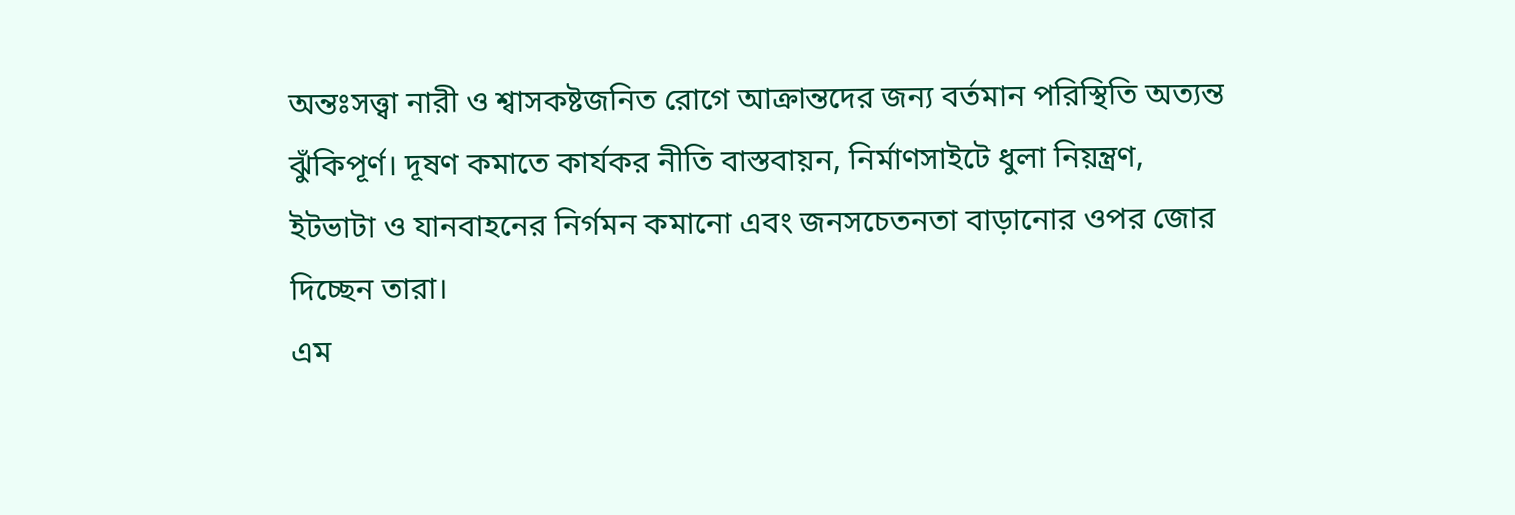অন্তঃসত্ত্বা নারী ও শ্বাসকষ্টজনিত রোগে আক্রান্তদের জন্য বর্তমান পরিস্থিতি অত্যন্ত ঝুঁকিপূর্ণ। দূষণ কমাতে কার্যকর নীতি বাস্তবায়ন, নির্মাণসাইটে ধুলা নিয়ন্ত্রণ, ইটভাটা ও যানবাহনের নির্গমন কমানো এবং জনসচেতনতা বাড়ানোর ওপর জোর দিচ্ছেন তারা।
এম